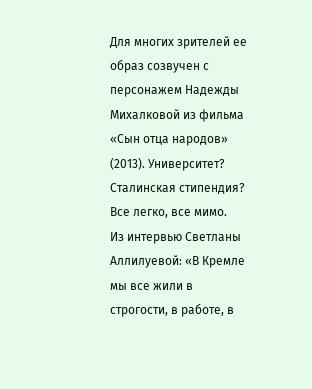Для многих зрителей ее образ созвучен с персонажем Надежды Михалковой из фильма «Сын отца народов» (2013). Университет? Сталинская стипендия? Все легко, все мимо.
Из интервью Светланы Аллилуевой: «В Кремле мы все жили в строгости, в работе, в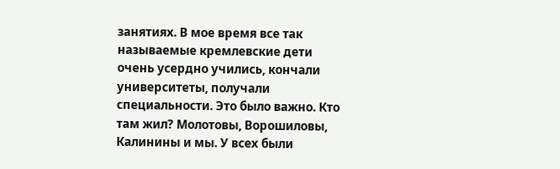занятиях. В мое время все так называемые кремлевские дети очень усердно учились, кончали университеты, получали специальности. Это было важно. Кто там жил? Молотовы, Ворошиловы, Калинины и мы. У всех были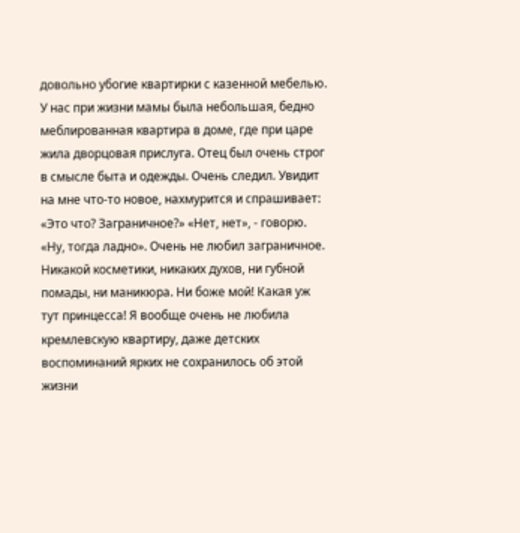довольно убогие квартирки с казенной мебелью.
У нас при жизни мамы была небольшая, бедно меблированная квартира в доме, где при царе жила дворцовая прислуга. Отец был очень строг в смысле быта и одежды. Очень следил. Увидит на мне что-то новое, нахмурится и спрашивает: «Это что? Заграничное?» «Нет, нет», - говорю. «Ну, тогда ладно». Очень не любил заграничное.
Никакой косметики, никаких духов, ни губной помады, ни маникюра. Ни боже мой! Какая уж тут принцесса! Я вообще очень не любила кремлевскую квартиру, даже детских воспоминаний ярких не сохранилось об этой жизни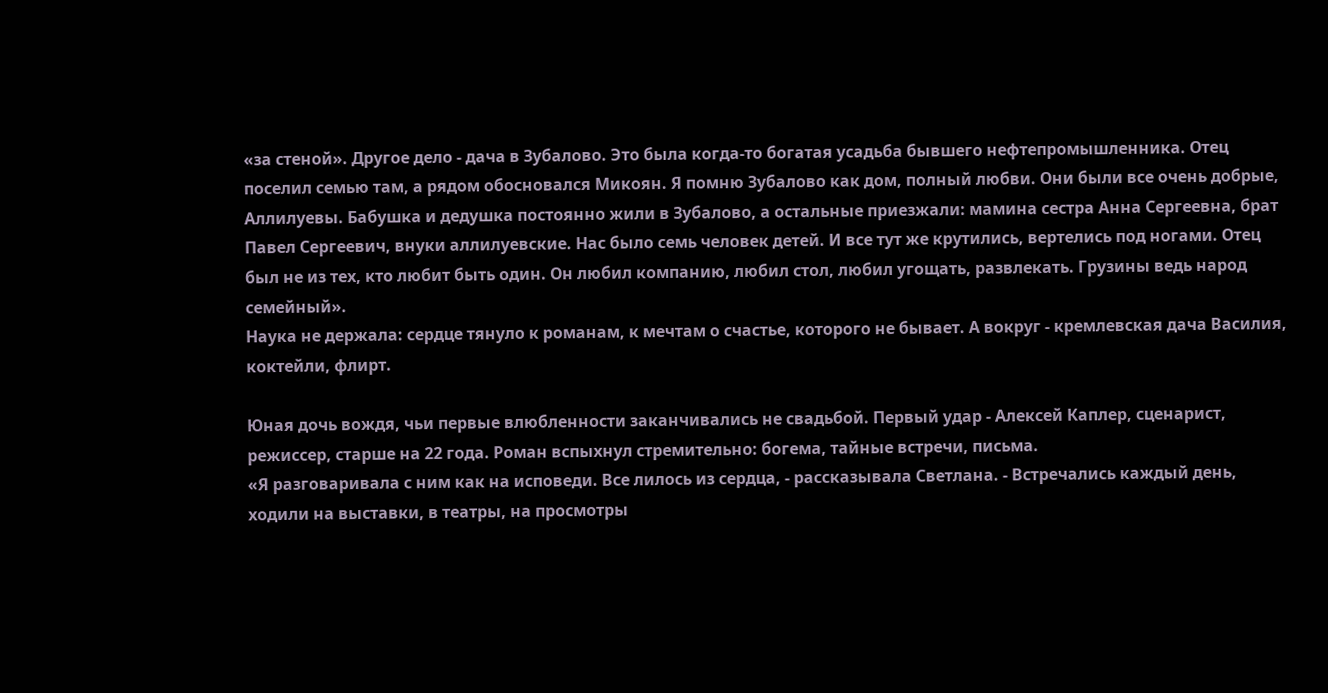«за стеной». Другое дело - дача в Зубалово. Это была когда-то богатая усадьба бывшего нефтепромышленника. Отец поселил семью там, а рядом обосновался Микоян. Я помню Зубалово как дом, полный любви. Они были все очень добрые, Аллилуевы. Бабушка и дедушка постоянно жили в Зубалово, а остальные приезжали: мамина сестра Анна Сергеевна, брат Павел Сергеевич, внуки аллилуевские. Нас было семь человек детей. И все тут же крутились, вертелись под ногами. Отец был не из тех, кто любит быть один. Он любил компанию, любил стол, любил угощать, развлекать. Грузины ведь народ семейный».
Наука не держала: сердце тянуло к романам, к мечтам о счастье, которого не бывает. А вокруг - кремлевская дача Василия, коктейли, флирт.

Юная дочь вождя, чьи первые влюбленности заканчивались не свадьбой. Первый удар - Алексей Каплер, сценарист, режиссер, старше на 22 года. Роман вспыхнул стремительно: богема, тайные встречи, письма.
«Я разговаривала с ним как на исповеди. Все лилось из сердца, - рассказывала Светлана. - Встречались каждый день, ходили на выставки, в театры, на просмотры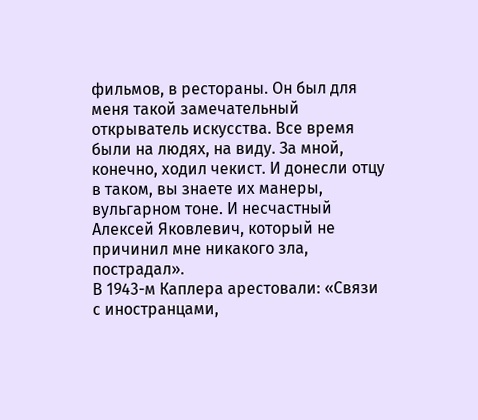фильмов, в рестораны. Он был для меня такой замечательный открыватель искусства. Все время были на людях, на виду. За мной, конечно, ходил чекист. И донесли отцу в таком, вы знаете их манеры, вульгарном тоне. И несчастный Алексей Яковлевич, который не причинил мне никакого зла, пострадал».
В 1943-м Каплера арестовали: «Связи с иностранцами,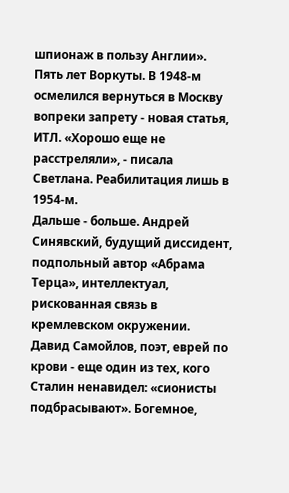шпионаж в пользу Англии». Пять лет Воркуты. В 1948-м осмелился вернуться в Москву вопреки запрету - новая статья, ИТЛ. «Хорошо еще не расстреляли», - писала Светлана. Реабилитация лишь в 1954-м.
Дальше - больше. Андрей Синявский, будущий диссидент, подпольный автор «Абрама Терца», интеллектуал, рискованная связь в кремлевском окружении.
Давид Самойлов, поэт, еврей по крови - еще один из тех, кого Сталин ненавидел: «сионисты подбрасывают». Богемное,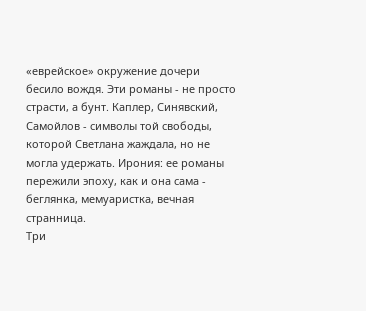«еврейское» окружение дочери бесило вождя. Эти романы - не просто страсти, а бунт. Каплер, Синявский, Самойлов - символы той свободы, которой Светлана жаждала, но не могла удержать. Ирония: ее романы пережили эпоху, как и она сама - беглянка, мемуаристка, вечная странница.
Три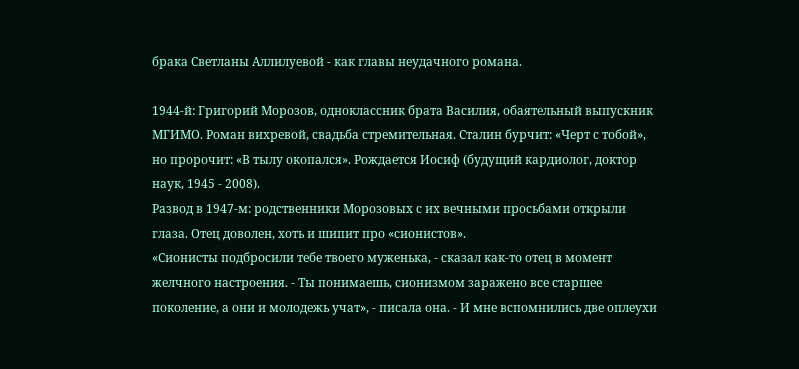брака Светланы Аллилуевой - как главы неудачного романа.

1944-й: Григорий Морозов, одноклассник брата Василия, обаятельный выпускник МГИМО. Роман вихревой, свадьба стремительная. Сталин бурчит: «Черт с тобой», но пророчит: «В тылу окопался». Рождается Иосиф (будущий кардиолог, доктор наук, 1945 - 2008).
Развод в 1947-м: родственники Морозовых с их вечными просьбами открыли глаза. Отец доволен, хоть и шипит про «сионистов».
«Сионисты подбросили тебе твоего муженька, - сказал как-то отец в момент желчного настроения. - Ты понимаешь, сионизмом заражено все старшее поколение, а они и молодежь учат», - писала она. - И мне вспомнились две оплеухи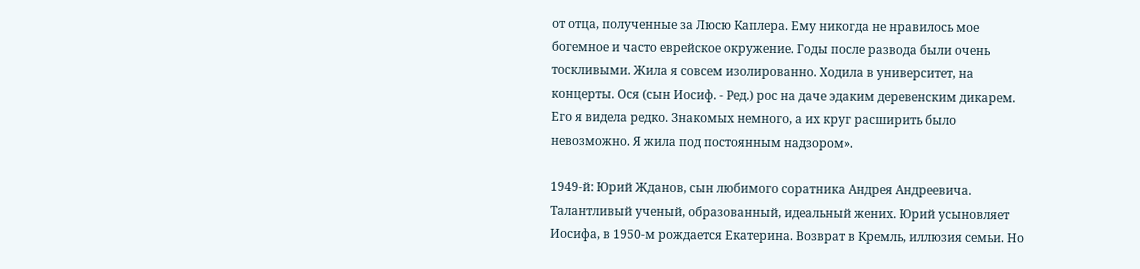от отца, полученные за Люсю Каплера. Ему никогда не нравилось мое богемное и часто еврейское окружение. Годы после развода были очень тоскливыми. Жила я совсем изолированно. Ходила в университет, на концерты. Ося (сын Иосиф. - Ред.) рос на даче эдаким деревенским дикарем. Его я видела редко. Знакомых немного, а их круг расширить было невозможно. Я жила под постоянным надзором».

1949-й: Юрий Жданов, сын любимого соратника Андрея Андреевича. Талантливый ученый, образованный, идеальный жених. Юрий усыновляет Иосифа, в 1950-м рождается Екатерина. Возврат в Кремль, иллюзия семьи. Но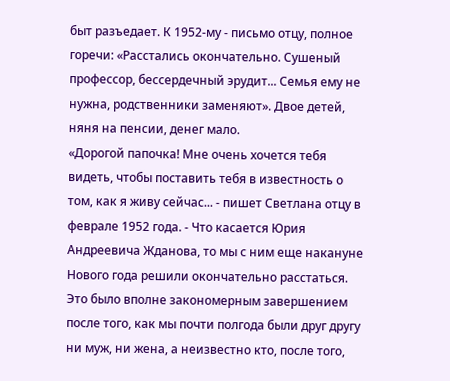быт разъедает. К 1952-му - письмо отцу, полное горечи: «Расстались окончательно. Сушеный профессор, бессердечный эрудит... Семья ему не нужна, родственники заменяют». Двое детей, няня на пенсии, денег мало.
«Дорогой папочка! Мне очень хочется тебя видеть, чтобы поставить тебя в известность о том, как я живу сейчас... - пишет Светлана отцу в феврале 1952 года. - Что касается Юрия Андреевича Жданова, то мы с ним еще накануне Нового года решили окончательно расстаться. Это было вполне закономерным завершением после того, как мы почти полгода были друг другу ни муж, ни жена, а неизвестно кто, после того,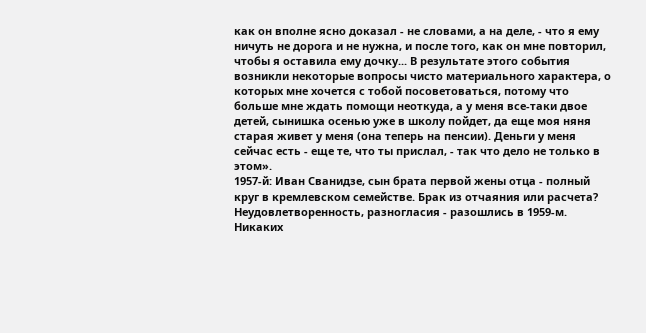как он вполне ясно доказал - не словами, а на деле, - что я ему ничуть не дорога и не нужна, и после того, как он мне повторил, чтобы я оставила ему дочку... В результате этого события возникли некоторые вопросы чисто материального характера, о которых мне хочется с тобой посоветоваться, потому что больше мне ждать помощи неоткуда, а у меня все-таки двое детей, сынишка осенью уже в школу пойдет, да еще моя няня старая живет у меня (она теперь на пенсии). Деньги у меня сейчас есть - еще те, что ты прислал, - так что дело не только в этом».
1957-й: Иван Сванидзе, сын брата первой жены отца - полный круг в кремлевском семействе. Брак из отчаяния или расчета? Неудовлетворенность, разногласия - разошлись в 1959-м. Никаких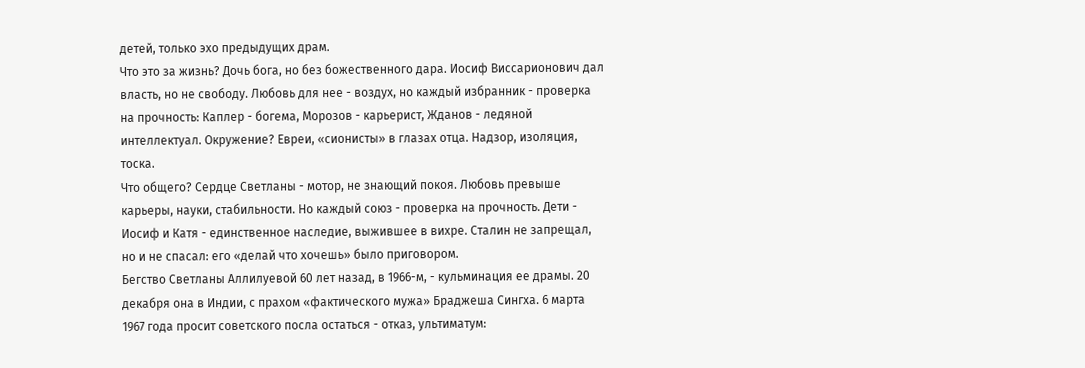детей, только эхо предыдущих драм.
Что это за жизнь? Дочь бога, но без божественного дара. Иосиф Виссарионович дал власть, но не свободу. Любовь для нее - воздух, но каждый избранник - проверка на прочность: Каплер - богема, Морозов - карьерист, Жданов - ледяной интеллектуал. Окружение? Евреи, «сионисты» в глазах отца. Надзор, изоляция, тоска.
Что общего? Сердце Светланы - мотор, не знающий покоя. Любовь превыше карьеры, науки, стабильности. Но каждый союз - проверка на прочность. Дети - Иосиф и Катя - единственное наследие, выжившее в вихре. Сталин не запрещал, но и не спасал: его «делай что хочешь» было приговором.
Бегство Светланы Аллилуевой 60 лет назад, в 1966-м, - кульминация ее драмы. 20 декабря она в Индии, с прахом «фактического мужа» Браджеша Сингха. 6 марта 1967 года просит советского посла остаться - отказ, ультиматум: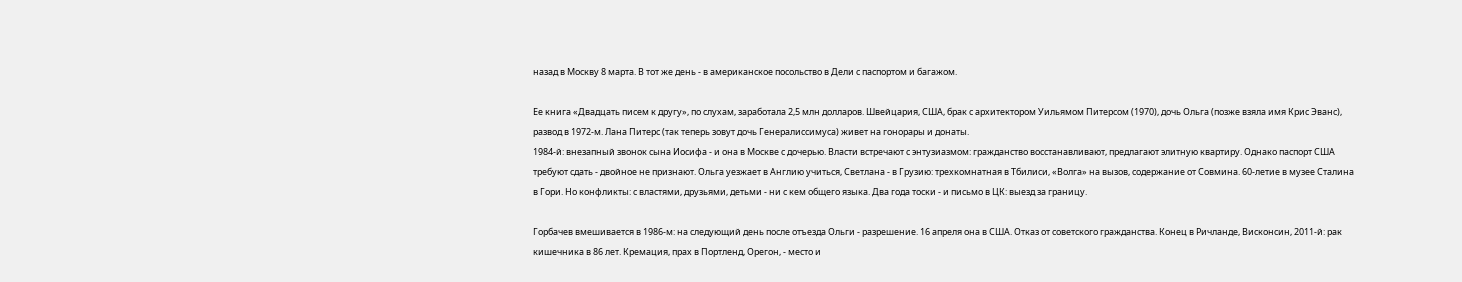назад в Москву 8 марта. В тот же день - в американское посольство в Дели с паспортом и багажом.

Ее книга «Двадцать писем к другу», по слухам, заработала 2,5 млн долларов. Швейцария, США, брак с архитектором Уильямом Питерсом (1970), дочь Ольга (позже взяла имя Крис Эванс), развод в 1972-м. Лана Питерс (так теперь зовут дочь Генералиссимуса) живет на гонорары и донаты.
1984-й: внезапный звонок сына Иосифа - и она в Москве с дочерью. Власти встречают с энтузиазмом: гражданство восстанавливают, предлагают элитную квартиру. Однако паспорт США требуют сдать - двойное не признают. Ольга уезжает в Англию учиться, Светлана - в Грузию: трехкомнатная в Тбилиси, «Волга» на вызов, содержание от Совмина. 60-летие в музее Сталина в Гори. Но конфликты: с властями, друзьями, детьми - ни с кем общего языка. Два года тоски - и письмо в ЦК: выезд за границу.

Горбачев вмешивается в 1986-м: на следующий день после отъезда Ольги - разрешение. 16 апреля она в США. Отказ от советского гражданства. Конец в Ричланде, Висконсин, 2011-й: рак кишечника в 86 лет. Кремация, прах в Портленд, Орегон, - место и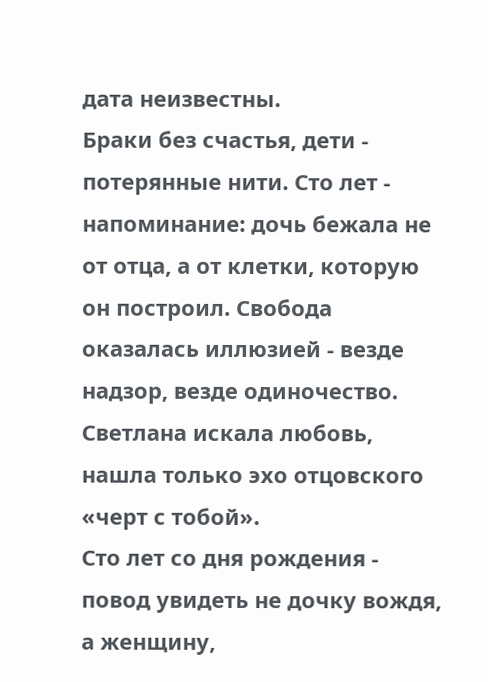дата неизвестны.
Браки без счастья, дети - потерянные нити. Сто лет - напоминание: дочь бежала не от отца, а от клетки, которую он построил. Свобода оказалась иллюзией - везде надзор, везде одиночество. Светлана искала любовь, нашла только эхо отцовского «черт с тобой».
Сто лет со дня рождения - повод увидеть не дочку вождя, а женщину,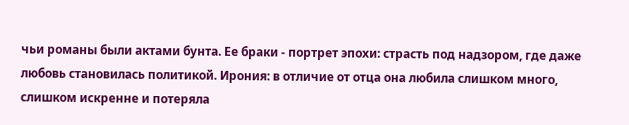чьи романы были актами бунта. Ее браки - портрет эпохи: страсть под надзором, где даже любовь становилась политикой. Ирония: в отличие от отца она любила слишком много, слишком искренне и потеряла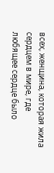всех, женщина, которая жила сердцем в мире, где любящее сердце было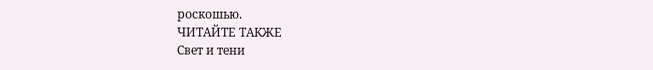роскошью.
ЧИТАЙТЕ ТАКЖЕ
Свет и тени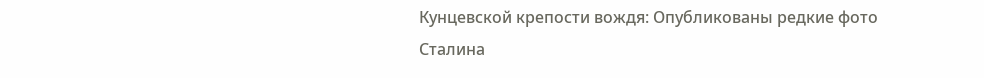Кунцевской крепости вождя: Опубликованы редкие фото Сталина